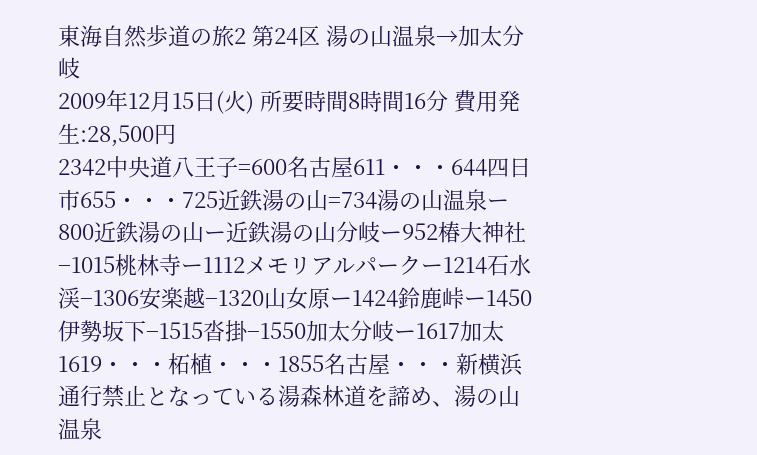東海自然歩道の旅2 第24区 湯の山温泉→加太分岐
2009年12月15日(火) 所要時間8時間16分 費用発生:28,500円
2342中央道八王子=600名古屋611・・・644四日市655・・・725近鉄湯の山=734湯の山温泉ー800近鉄湯の山ー近鉄湯の山分岐ー952椿大神社−1015桃林寺ー1112メモリアルパークー1214石水渓−1306安楽越−1320山女原ー1424鈴鹿峠ー1450伊勢坂下−1515沓掛−1550加太分岐ー1617加太1619・・・柘植・・・1855名古屋・・・新横浜
通行禁止となっている湯森林道を諦め、湯の山温泉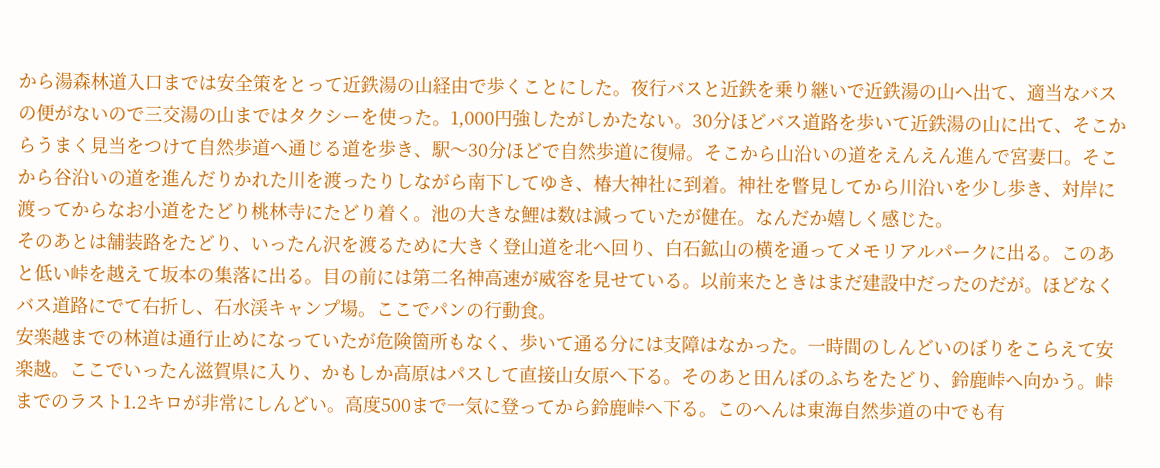から湯森林道入口までは安全策をとって近鉄湯の山経由で歩くことにした。夜行バスと近鉄を乗り継いで近鉄湯の山へ出て、適当なバスの便がないので三交湯の山まではタクシーを使った。1,000円強したがしかたない。30分ほどバス道路を歩いて近鉄湯の山に出て、そこからうまく見当をつけて自然歩道へ通じる道を歩き、駅〜30分ほどで自然歩道に復帰。そこから山沿いの道をえんえん進んで宮妻口。そこから谷沿いの道を進んだりかれた川を渡ったりしながら南下してゆき、椿大神社に到着。神社を瞥見してから川沿いを少し歩き、対岸に渡ってからなお小道をたどり桃林寺にたどり着く。池の大きな鯉は数は減っていたが健在。なんだか嬉しく感じた。
そのあとは舗装路をたどり、いったん沢を渡るために大きく登山道を北へ回り、白石鉱山の横を通ってメモリアルパークに出る。このあと低い峠を越えて坂本の集落に出る。目の前には第二名神高速が威容を見せている。以前来たときはまだ建設中だったのだが。ほどなくバス道路にでて右折し、石水渓キャンプ場。ここでパンの行動食。
安楽越までの林道は通行止めになっていたが危険箇所もなく、歩いて通る分には支障はなかった。一時間のしんどいのぼりをこらえて安楽越。ここでいったん滋賀県に入り、かもしか高原はパスして直接山女原へ下る。そのあと田んぼのふちをたどり、鈴鹿峠へ向かう。峠までのラスト1.2キロが非常にしんどい。高度500まで一気に登ってから鈴鹿峠へ下る。このへんは東海自然歩道の中でも有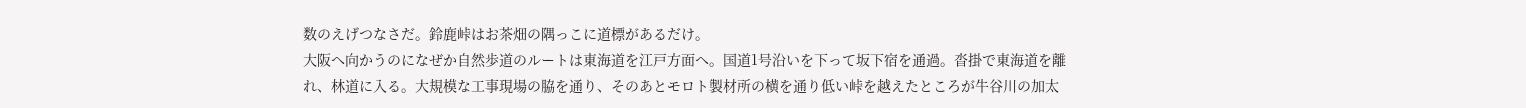数のえげつなさだ。鈴鹿峠はお茶畑の隅っこに道標があるだけ。
大阪へ向かうのになぜか自然歩道のルートは東海道を江戸方面へ。国道1号沿いを下って坂下宿を通過。沓掛で東海道を離れ、林道に入る。大規模な工事現場の脇を通り、そのあとモロト製材所の横を通り低い峠を越えたところが牛谷川の加太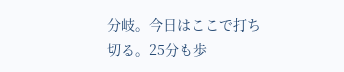分岐。今日はここで打ち切る。25分も歩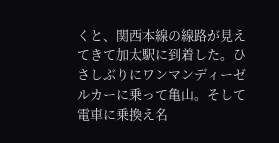くと、関西本線の線路が見えてきて加太駅に到着した。ひさしぶりにワンマンディーゼルカーに乗って亀山。そして電車に乗換え名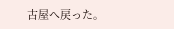古屋へ戻った。